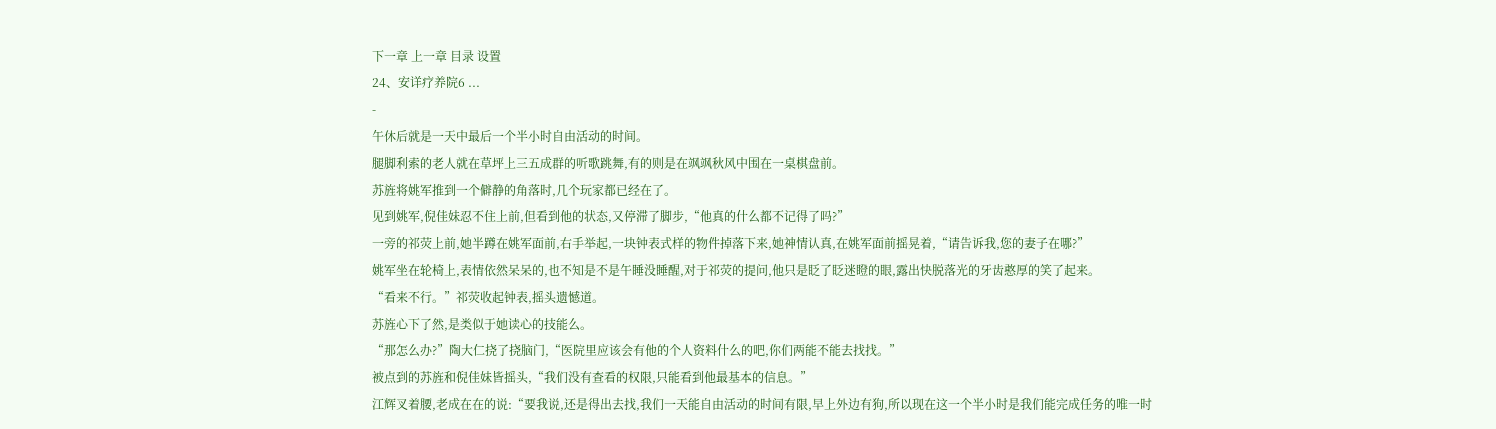下一章 上一章 目录 设置
24、安详疗养院6 ...
-
午休后就是一天中最后一个半小时自由活动的时间。
腿脚利索的老人就在草坪上三五成群的听歌跳舞,有的则是在飒飒秋风中围在一桌棋盘前。
苏旌将姚军推到一个僻静的角落时,几个玩家都已经在了。
见到姚军,倪佳妹忍不住上前,但看到他的状态,又停滞了脚步,“他真的什么都不记得了吗?”
一旁的祁荧上前,她半蹲在姚军面前,右手举起,一块钟表式样的物件掉落下来,她神情认真,在姚军面前摇晃着,“请告诉我,您的妻子在哪?”
姚军坐在轮椅上,表情依然呆呆的,也不知是不是午睡没睡醒,对于祁荧的提问,他只是眨了眨迷瞪的眼,露出快脱落光的牙齿憨厚的笑了起来。
“看来不行。”祁荧收起钟表,摇头遗憾道。
苏旌心下了然,是类似于她读心的技能么。
“那怎么办?”陶大仁挠了挠脑门,“医院里应该会有他的个人资料什么的吧,你们两能不能去找找。”
被点到的苏旌和倪佳妹皆摇头,“我们没有查看的权限,只能看到他最基本的信息。”
江辉叉着腰,老成在在的说:“要我说,还是得出去找,我们一天能自由活动的时间有限,早上外边有狗,所以现在这一个半小时是我们能完成任务的唯一时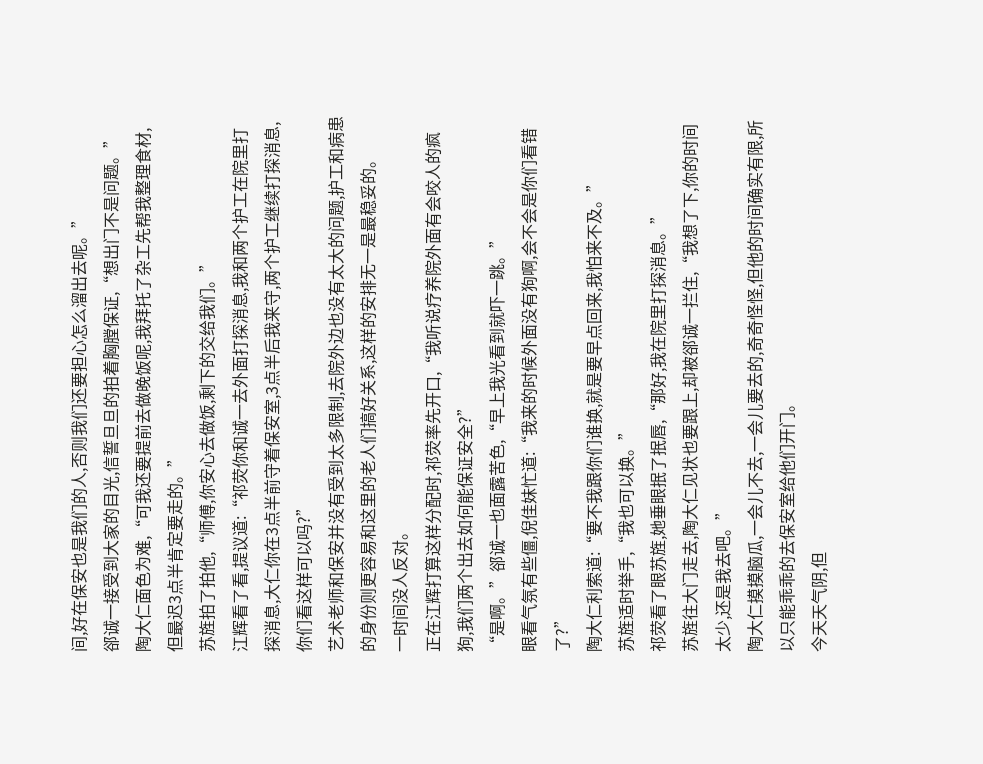间,好在保安也是我们的人,否则我们还要担心怎么溜出去呢。”
郤诚一接受到大家的目光,信誓旦旦的拍着胸膛保证,“想出门不是问题。”
陶大仁面色为难,“可我还要提前去做晚饭呢,我拜托了杂工先帮我整理食材,但最迟3点半肯定要走的。”
苏旌拍了拍他,“师傅,你安心去做饭,剩下的交给我们。”
江辉看了看,提议道:“祁荧你和诚一去外面打探消息,我和两个护工在院里打探消息,大仁你在3点半前守着保安室,3点半后我来守,两个护工继续打探消息,你们看这样可以吗?”
艺术老师和保安并没有受到太多限制,去院外边也没有太大的问题,护工和病患的身份则更容易和这里的老人们搞好关系,这样的安排无一是最稳妥的。
一时间没人反对。
正在江辉打算这样分配时,祁荧率先开口,“我听说疗养院外面有会咬人的疯狗,我们两个出去如何能保证安全?”
“是啊。”郤诚一也面露苦色,“早上我光看到就吓一跳。”
眼看气氛有些僵,倪佳妹忙道:“我来的时候外面没有狗啊,会不会是你们看错了?”
陶大仁利索道:“要不我跟你们谁换,就是要早点回来,我怕来不及。”
苏旌适时举手,“我也可以换。”
祁荧看了眼苏旌,她垂眼抿了抿唇,“那好,我在院里打探消息。”
苏旌往大门走去,陶大仁见状也要跟上,却被郤诚一拦住,“我想了下,你的时间太少,还是我去吧。”
陶大仁摸摸脑瓜,一会儿不去,一会儿要去的,奇奇怪怪,但他的时间确实有限,所以只能乖乖的去保安室给他们开门。
今天天气阴,但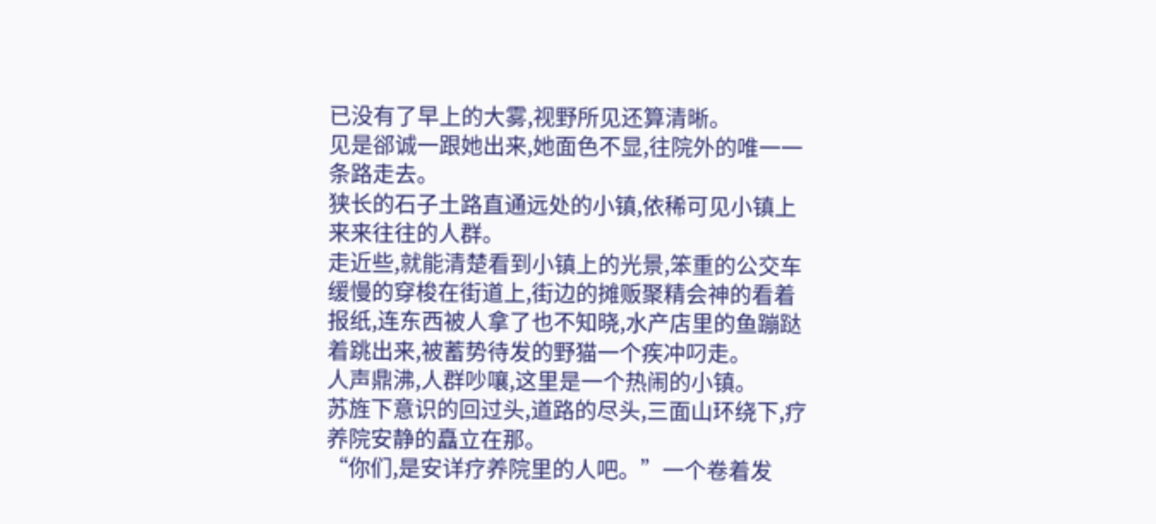已没有了早上的大雾,视野所见还算清晰。
见是郤诚一跟她出来,她面色不显,往院外的唯一一条路走去。
狭长的石子土路直通远处的小镇,依稀可见小镇上来来往往的人群。
走近些,就能清楚看到小镇上的光景,笨重的公交车缓慢的穿梭在街道上,街边的摊贩聚精会神的看着报纸,连东西被人拿了也不知晓,水产店里的鱼蹦跶着跳出来,被蓄势待发的野猫一个疾冲叼走。
人声鼎沸,人群吵嚷,这里是一个热闹的小镇。
苏旌下意识的回过头,道路的尽头,三面山环绕下,疗养院安静的矗立在那。
“你们,是安详疗养院里的人吧。”一个卷着发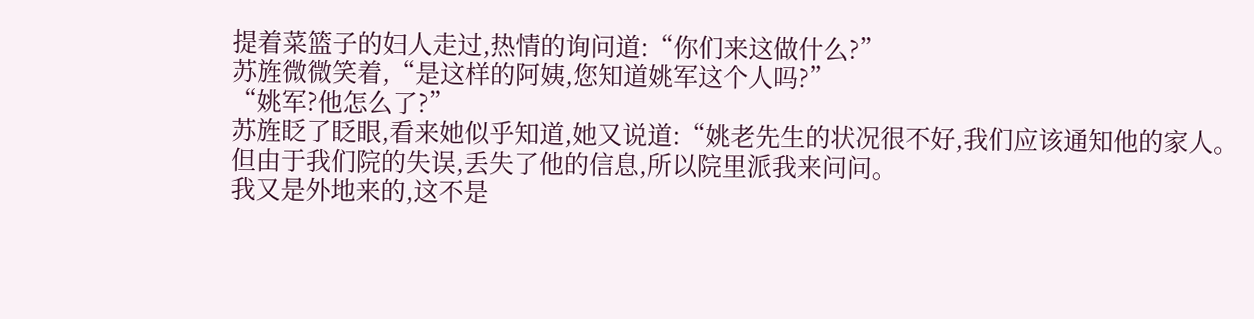提着菜篮子的妇人走过,热情的询问道:“你们来这做什么?”
苏旌微微笑着,“是这样的阿姨,您知道姚军这个人吗?”
“姚军?他怎么了?”
苏旌眨了眨眼,看来她似乎知道,她又说道:“姚老先生的状况很不好,我们应该通知他的家人。
但由于我们院的失误,丢失了他的信息,所以院里派我来问问。
我又是外地来的,这不是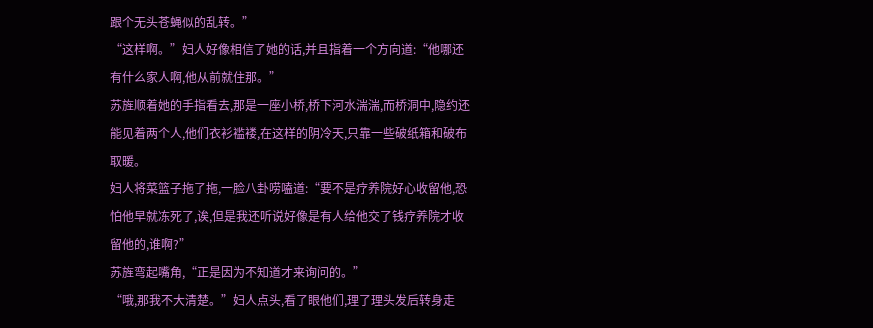跟个无头苍蝇似的乱转。”
“这样啊。”妇人好像相信了她的话,并且指着一个方向道:“他哪还有什么家人啊,他从前就住那。”
苏旌顺着她的手指看去,那是一座小桥,桥下河水湍湍,而桥洞中,隐约还能见着两个人,他们衣衫褴褛,在这样的阴冷天,只靠一些破纸箱和破布取暖。
妇人将菜篮子拖了拖,一脸八卦唠嗑道:“要不是疗养院好心收留他,恐怕他早就冻死了,诶,但是我还听说好像是有人给他交了钱疗养院才收留他的,谁啊?”
苏旌弯起嘴角,“正是因为不知道才来询问的。”
“哦,那我不大清楚。”妇人点头,看了眼他们,理了理头发后转身走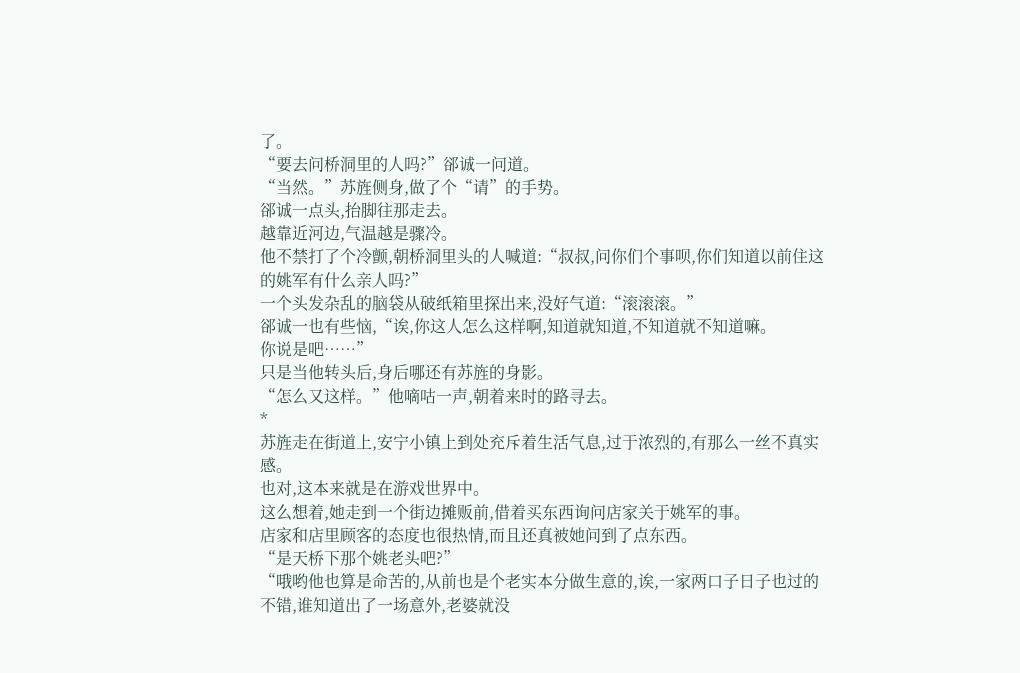了。
“要去问桥洞里的人吗?”郤诚一问道。
“当然。”苏旌侧身,做了个“请”的手势。
郤诚一点头,抬脚往那走去。
越靠近河边,气温越是骤冷。
他不禁打了个冷颤,朝桥洞里头的人喊道:“叔叔,问你们个事呗,你们知道以前住这的姚军有什么亲人吗?”
一个头发杂乱的脑袋从破纸箱里探出来,没好气道:“滚滚滚。”
郤诚一也有些恼,“诶,你这人怎么这样啊,知道就知道,不知道就不知道嘛。
你说是吧……”
只是当他转头后,身后哪还有苏旌的身影。
“怎么又这样。”他嘀咕一声,朝着来时的路寻去。
*
苏旌走在街道上,安宁小镇上到处充斥着生活气息,过于浓烈的,有那么一丝不真实感。
也对,这本来就是在游戏世界中。
这么想着,她走到一个街边摊贩前,借着买东西询问店家关于姚军的事。
店家和店里顾客的态度也很热情,而且还真被她问到了点东西。
“是天桥下那个姚老头吧?”
“哦哟他也算是命苦的,从前也是个老实本分做生意的,诶,一家两口子日子也过的不错,谁知道出了一场意外,老婆就没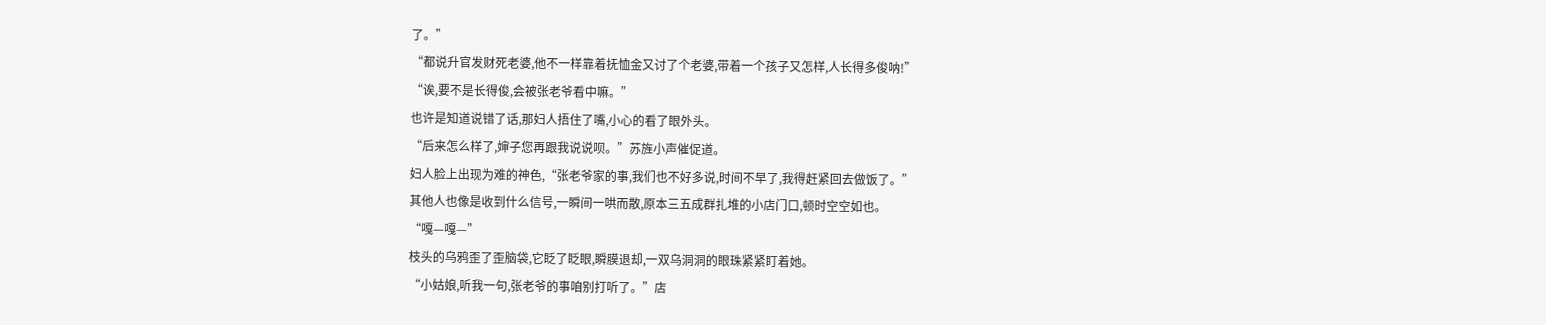了。”
“都说升官发财死老婆,他不一样靠着抚恤金又讨了个老婆,带着一个孩子又怎样,人长得多俊呐!”
“诶,要不是长得俊,会被张老爷看中嘛。”
也许是知道说错了话,那妇人捂住了嘴,小心的看了眼外头。
“后来怎么样了,婶子您再跟我说说呗。”苏旌小声催促道。
妇人脸上出现为难的神色,“张老爷家的事,我们也不好多说,时间不早了,我得赶紧回去做饭了。”
其他人也像是收到什么信号,一瞬间一哄而散,原本三五成群扎堆的小店门口,顿时空空如也。
“嘎—嘎—”
枝头的乌鸦歪了歪脑袋,它眨了眨眼,瞬膜退却,一双乌洞洞的眼珠紧紧盯着她。
“小姑娘,听我一句,张老爷的事咱别打听了。”店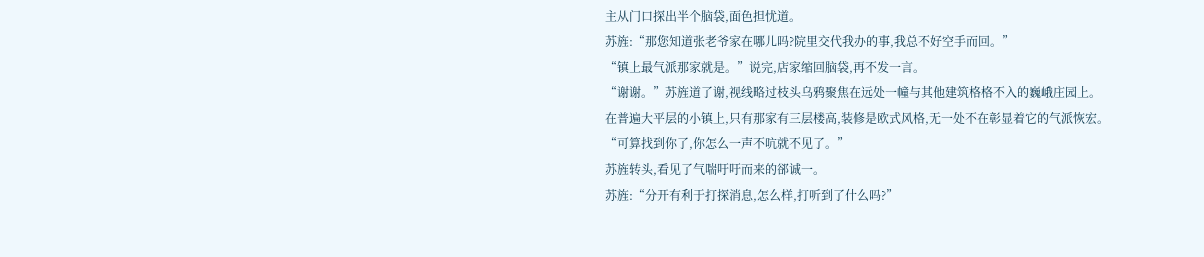主从门口探出半个脑袋,面色担忧道。
苏旌:“那您知道张老爷家在哪儿吗?院里交代我办的事,我总不好空手而回。”
“镇上最气派那家就是。”说完,店家缩回脑袋,再不发一言。
“谢谢。”苏旌道了谢,视线略过枝头乌鸦聚焦在远处一幢与其他建筑格格不入的巍峨庄园上。
在普遍大平层的小镇上,只有那家有三层楼高,装修是欧式风格,无一处不在彰显着它的气派恢宏。
“可算找到你了,你怎么一声不吭就不见了。”
苏旌转头,看见了气喘吁吁而来的郤诚一。
苏旌:“分开有利于打探消息,怎么样,打听到了什么吗?”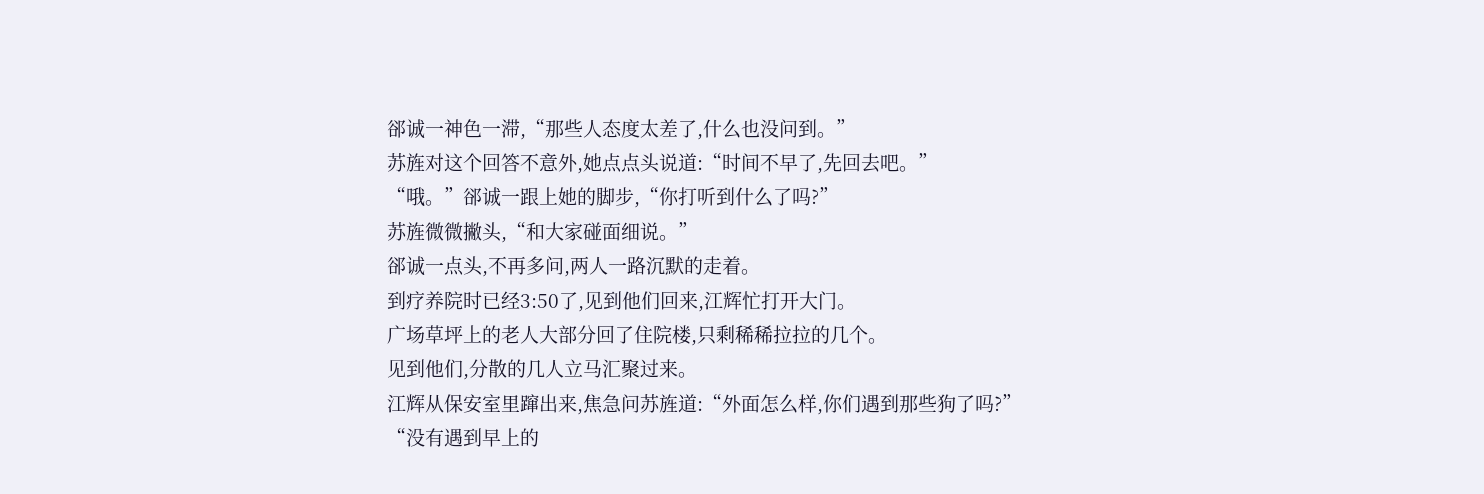郤诚一神色一滞,“那些人态度太差了,什么也没问到。”
苏旌对这个回答不意外,她点点头说道:“时间不早了,先回去吧。”
“哦。”郤诚一跟上她的脚步,“你打听到什么了吗?”
苏旌微微撇头,“和大家碰面细说。”
郤诚一点头,不再多问,两人一路沉默的走着。
到疗养院时已经3:50了,见到他们回来,江辉忙打开大门。
广场草坪上的老人大部分回了住院楼,只剩稀稀拉拉的几个。
见到他们,分散的几人立马汇聚过来。
江辉从保安室里蹿出来,焦急问苏旌道:“外面怎么样,你们遇到那些狗了吗?”
“没有遇到早上的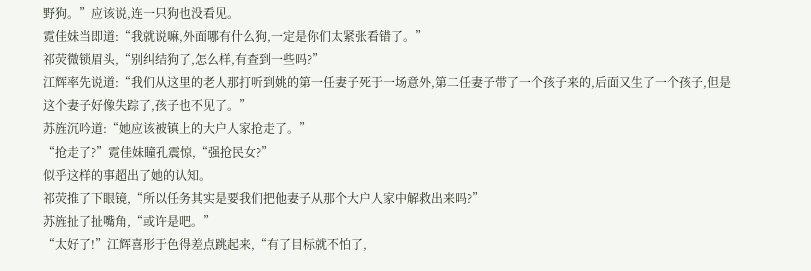野狗。”应该说,连一只狗也没看见。
霓佳妹当即道:“我就说嘛,外面哪有什么狗,一定是你们太紧张看错了。”
祁荧微锁眉头,“别纠结狗了,怎么样,有查到一些吗?”
江辉率先说道:“我们从这里的老人那打听到姚的第一任妻子死于一场意外,第二任妻子带了一个孩子来的,后面又生了一个孩子,但是这个妻子好像失踪了,孩子也不见了。”
苏旌沉吟道:“她应该被镇上的大户人家抢走了。”
“抢走了?”霓佳妹瞳孔震惊,“强抢民女?”
似乎这样的事超出了她的认知。
祁荧推了下眼镜,“所以任务其实是要我们把他妻子从那个大户人家中解救出来吗?”
苏旌扯了扯嘴角,“或许是吧。”
“太好了!”江辉喜形于色得差点跳起来,“有了目标就不怕了,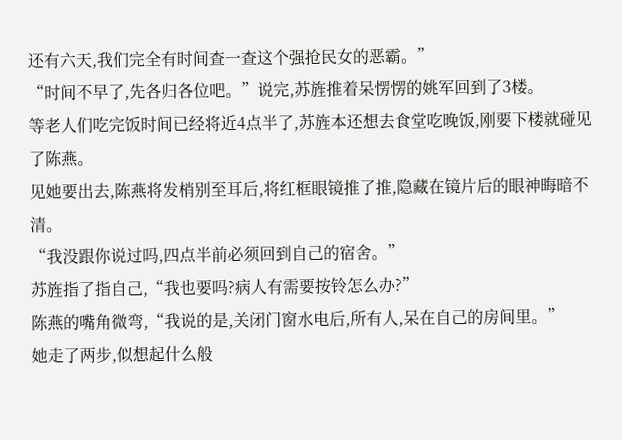还有六天,我们完全有时间查一查这个强抢民女的恶霸。”
“时间不早了,先各归各位吧。”说完,苏旌推着呆愣愣的姚军回到了3楼。
等老人们吃完饭时间已经将近4点半了,苏旌本还想去食堂吃晚饭,刚要下楼就碰见了陈燕。
见她要出去,陈燕将发梢别至耳后,将红框眼镜推了推,隐藏在镜片后的眼神晦暗不清。
“我没跟你说过吗,四点半前必须回到自己的宿舍。”
苏旌指了指自己,“我也要吗?病人有需要按铃怎么办?”
陈燕的嘴角微弯,“我说的是,关闭门窗水电后,所有人,呆在自己的房间里。”
她走了两步,似想起什么般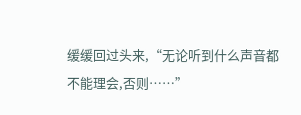缓缓回过头来,“无论听到什么声音都不能理会,否则……”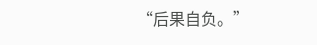“后果自负。”